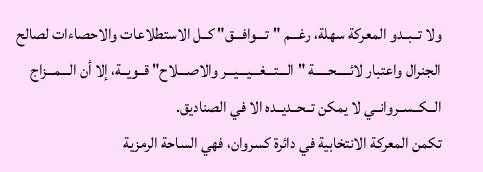ولا تــبــدو المعركة سهلة، رغـــم "تـــوافـــق" كــل الاستطلاعات والاحصاءات لصالح الجنرال واعتبار لائـــــحـــــة "الـــتـــغـــيـــيـــر والاصـــلاح" قــويــة، إلا أن الـــمـــزاج الــكــســروانــي لا يمكن تــحــديــده الا في الصناديق.
تكمن المعركة الانتخابية في دائرة كسروان، فهي الساحة الرمزية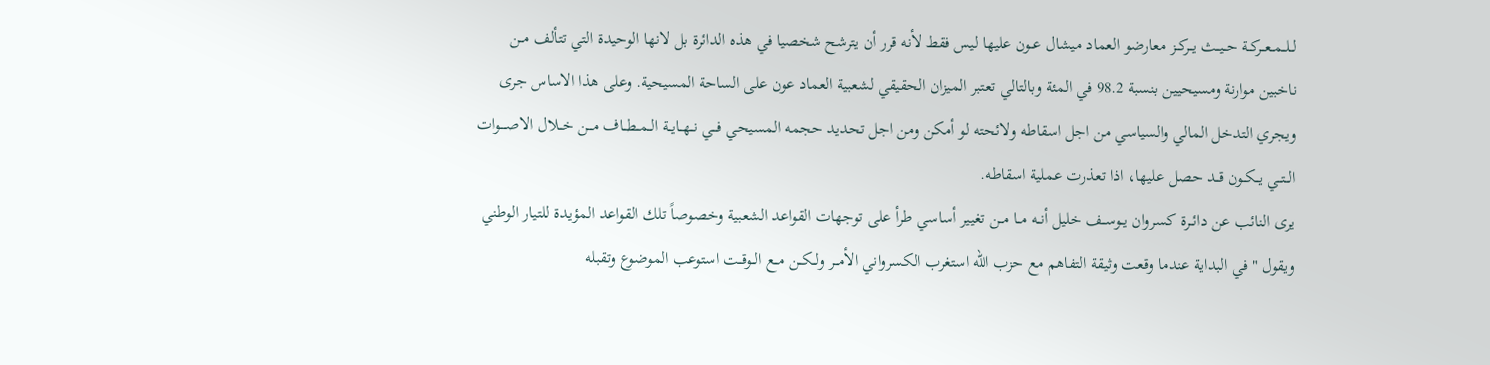لــلــمــعــركــة حــيــث يــركــز معارضو العماد ميشال عــون عليها ليس فقط لأنه قرر أن يترشح شخصيا في هذه الدائرة بل لانها الوحيدة التي تتألف مــن ناخبين موارنة ومسيحيين بنسبة 98.2 في المئة وبالتالي تعتبر الميزان الحقيقي لشعبية العماد عون على الساحة المسيحية. وعلى هذا الاساس جرى ويجري التدخل المالي والسياسي من اجل اسقاطه ولائحته لو أمكن ومن اجل تحديد حجمه المسيحي فـــي نــهــايــة الــمــطــاف مـــن خــلال الاصــــوات الــتــي يــكــون قــد حصل عليها، اذا تعذرت عملية اسقاطه.
يرى النائب عن دائــرة كسروان يــوســف خليل أنــه مــا مــن تغيير أساسي طرأ على توجهات القواعد الشعبية وخصوصاً تلك القواعد المؤيدة للتيار الوطني ويقول "في البداية عندما وقعت وثيقة التفاهم مع حزب الله استغرب الكسرواني الأمـــر ولــكــن مــع الــوقــت استوعب الموضوع وتقبله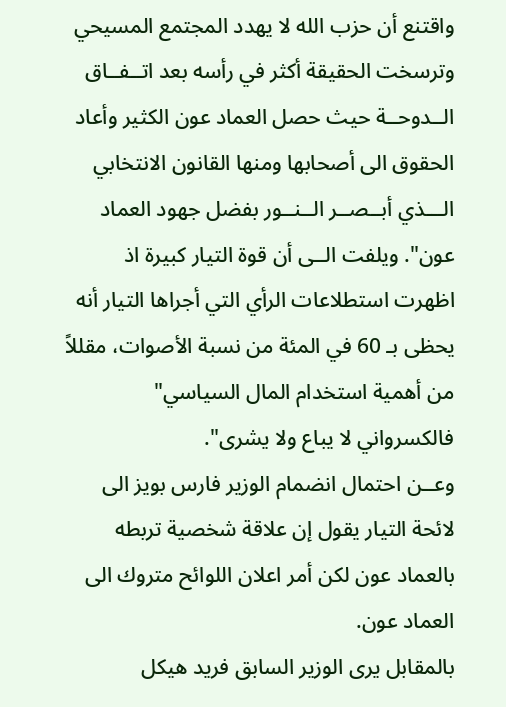واقتنع أن حزب الله لا يهدد المجتمع المسيحي وترسخت الحقيقة أكثر في رأسه بعد اتــفــاق الــدوحــة حيث حصل العماد عون الكثير وأعاد الحقوق الى أصحابها ومنها القانون الانتخابي الـــذي أبــصــر الــنــور بفضل جهود العماد عون". ويلفت الــى أن قوة التيار كبيرة اذ اظهرت استطلاعات الرأي التي أجراها التيار أنه يحظى بـ 60 في المئة من نسبة الأصوات، مقللاً من أهمية استخدام المال السياسي" فالكسرواني لا يباع ولا يشرى".
وعــن احتمال انضمام الوزير فارس بويز الى لائحة التيار يقول إن علاقة شخصية تربطه بالعماد عون لكن أمر اعلان اللوائح متروك الى العماد عون.
بالمقابل يرى الوزير السابق فريد هيكل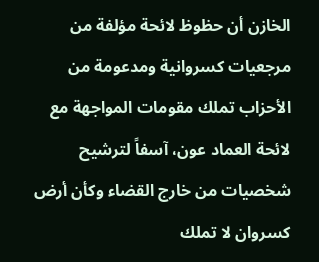الخازن أن حظوظ لائحة مؤلفة من مرجعيات كسروانية ومدعومة من الأحزاب تملك مقومات المواجهة مع لائحة العماد عون، آسفاً لترشيح شخصيات من خارج القضاء وكأن أرض كسروان لا تملك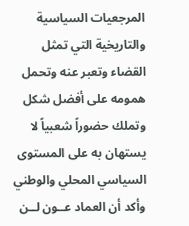المرجعيات السياسية والتاريخية التي تمثل القضاء وتعبر عنه وتحمل همومه على أفضل شكل وتملك حضوراً شعبياً لا يستهان به على المستوى السياسي المحلي والوطني وأكد أن العماد عــون لــن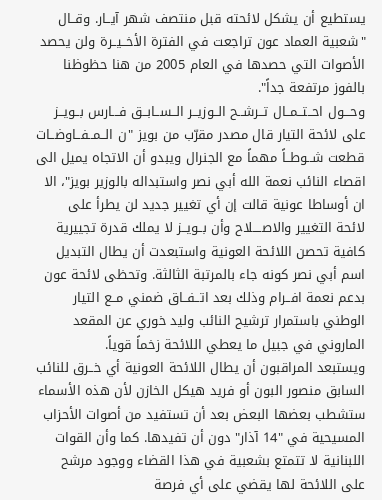يستطيع أن يشكل لائحته قبل منتصف شهر آيــار. وقــال "شعبية العماد عون تراجعت في الفترة الأخــيــرة ولن يحصد الأصوات التي حصدها في العام 2005 من هنا حظوظنا بالفوز مرتفعة جداً".
وحـــول احــتــمــال تــرشــح الــوزيــر الــســابــق فـــارس بــويــز على لائحة التيار قال مصدر مقرّب من بويز "ن الــمــفــاوضــات قطعت شــوطــاً مهماً مع الجنرال ويبدو أن الاتجاه يميل الى اقصاء النائب نعمة الله أبي نصر واستبداله بالوزير بويز"، الا ان أوساطا عونية قالت إن أي تغيير جديد لن يطرأ على لائحة التغيير والاصــــلاح وأن بــويــز لا يملك قدرة تجييرية كافية تحصن اللائحة العونية واستبعدت أن يطال التبديل اسم أبي نصر كونه جاء بالمرتبة الثالثة. وتحظى لائحة عون بدعم نعمة افــرام وذلك بعد اتــفــاق ضمني مــع التيار الوطني باستمرار ترشيح النائب وليد خوري عن المقعد الماروني في جبيل ما يعطي اللائحة زخماً قوياً.
ويستبعد المراقبون أن يطال اللائحة العونية أي خــرق للنائب السابق منصور البون أو فريد هيكل الخازن لأن هذه الأسماء ستشطب بعضها البعض بعد أن تستفيد من أصوات الأحزاب المسيحية في "14 آذار" دون أن تفيدها. كما وأن القوات اللبنانية لا تتمتع بشعبية في هذا القضاء ووجود مرشح على اللائحة لها يقضي على أي فرصة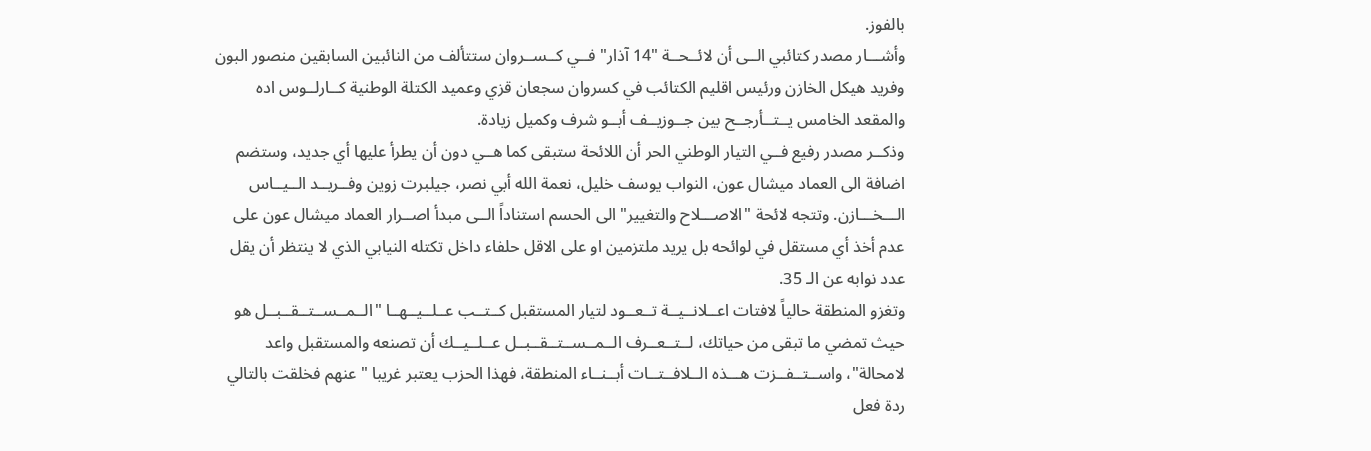بالفوز.
وأشـــار مصدر كتائبي الــى أن لائــحــة "14 آذار" فــي كــســروان ستتألف من النائبين السابقين منصور البون وفريد هيكل الخازن ورئيس اقليم الكتائب في كسروان سجعان قزي وعميد الكتلة الوطنية كــارلــوس اده والمقعد الخامس يــتــأرجــح بين جــوزيــف أبــو شرف وكميل زيادة.
وذكــر مصدر رفيع فــي التيار الوطني الحر أن اللائحة ستبقى كما هــي دون أن يطرأ عليها أي جديد، وستضم اضافة الى العماد ميشال عون، النواب يوسف خليل، نعمة الله أبي نصر، جيلبرت زوين وفــريــد الــيــاس الـــخـــازن. وتتجه لائحة "الاصـــلاح والتغيير" الى الحسم استناداً الــى مبدأ اصــرار العماد ميشال عون على عدم أخذ أي مستقل في لوائحه بل يريد ملتزمين او على الاقل حلفاء داخل تكتله النيابي الذي لا ينتظر أن يقل عدد نوابه عن الـ 35.
وتغزو المنطقة حالياً لافتات اعــلانــيــة تــعــود لتيار المستقبل كــتــب عــلــيــهــا "الــمــســتــقــبــل هو حيث تمضي ما تبقى من حياتك، لــتــعــرف الــمــســتــقــبــل عــلــيــك أن تصنعه والمستقبل واعد لامحالة"، واســتــفــزت هـــذه الــلافــتــات أبــنــاء المنطقة، فهذا الحزب يعتبر غريبا "عنهم فخلقت بالتالي ردة فعل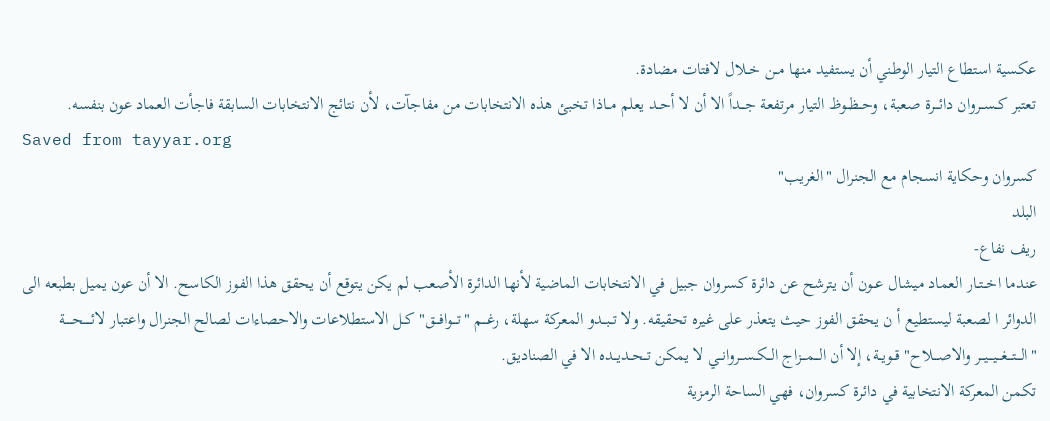عكسية استطاع التيار الوطني أن يستفيد منها مــن خــلال لافتات مضادة.
تعتبر كــســروان دائـــرة صعبة، وحــظــوظ التيار مرتفعة جـــداً الا أن لا أحــد يعلم مــاذا تخبئ هذه الانتخابات من مفاجآت، لأن نتائج الانتخابات السابقة فاجأت العماد عون بنفسه.
Saved from tayyar.org
كسروان وحكاية انسجام مع الجنرال "الغريب"
البلد
ريف نفاع-
عندما اخــتــار العماد ميشال عــون أن يترشح عن دائرة كسروان جبيل في الانتخابات الماضية لأنها الدائرة الأصعب لم يكن يتوقع أن يحقق هذا الفوز الكاسح. الا أن عون يميل بطبعه الى الدوائر ا لصعبة ليستطيع أ ن يحقق الفوز حيث يتعذر على غيره تحقيقه. ولا تــبــدو المعركة سهلة، رغـــم "تـــوافـــق" كــل الاستطلاعات والاحصاءات لصالح الجنرال واعتبار لائـــــحـــــة "الـــتـــغـــيـــيـــر والاصـــلاح" قــويــة، إلا أن الـــمـــزاج الــكــســروانــي لا يمكن تــحــديــده الا في الصناديق.
تكمن المعركة الانتخابية في دائرة كسروان، فهي الساحة الرمزية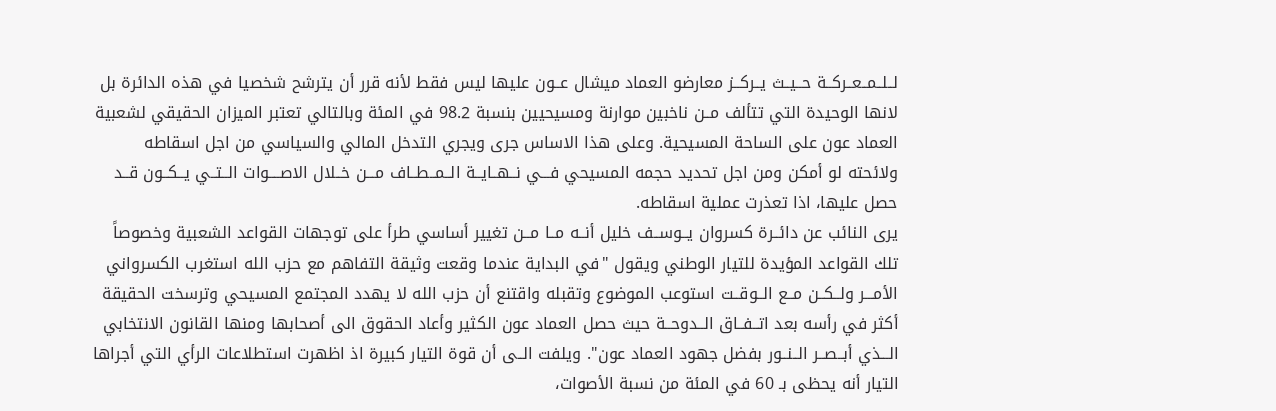لــلــمــعــركــة حــيــث يــركــز معارضو العماد ميشال عــون عليها ليس فقط لأنه قرر أن يترشح شخصيا في هذه الدائرة بل لانها الوحيدة التي تتألف مــن ناخبين موارنة ومسيحيين بنسبة 98.2 في المئة وبالتالي تعتبر الميزان الحقيقي لشعبية العماد عون على الساحة المسيحية. وعلى هذا الاساس جرى ويجري التدخل المالي والسياسي من اجل اسقاطه ولائحته لو أمكن ومن اجل تحديد حجمه المسيحي فـــي نــهــايــة الــمــطــاف مـــن خــلال الاصــــوات الــتــي يــكــون قــد حصل عليها، اذا تعذرت عملية اسقاطه.
يرى النائب عن دائــرة كسروان يــوســف خليل أنــه مــا مــن تغيير أساسي طرأ على توجهات القواعد الشعبية وخصوصاً تلك القواعد المؤيدة للتيار الوطني ويقول "في البداية عندما وقعت وثيقة التفاهم مع حزب الله استغرب الكسرواني الأمـــر ولــكــن مــع الــوقــت استوعب الموضوع وتقبله واقتنع أن حزب الله لا يهدد المجتمع المسيحي وترسخت الحقيقة أكثر في رأسه بعد اتــفــاق الــدوحــة حيث حصل العماد عون الكثير وأعاد الحقوق الى أصحابها ومنها القانون الانتخابي الـــذي أبــصــر الــنــور بفضل جهود العماد عون". ويلفت الــى أن قوة التيار كبيرة اذ اظهرت استطلاعات الرأي التي أجراها التيار أنه يحظى بـ 60 في المئة من نسبة الأصوات،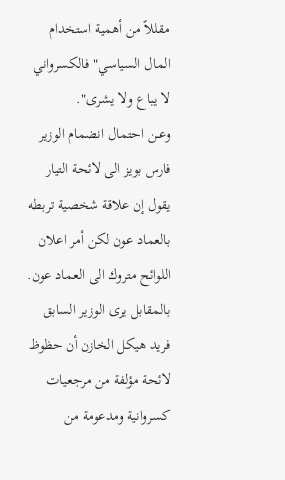مقللاً من أهمية استخدام المال السياسي" فالكسرواني لا يباع ولا يشرى".
وعــن احتمال انضمام الوزير فارس بويز الى لائحة التيار يقول إن علاقة شخصية تربطه بالعماد عون لكن أمر اعلان اللوائح متروك الى العماد عون.
بالمقابل يرى الوزير السابق فريد هيكل الخازن أن حظوظ لائحة مؤلفة من مرجعيات كسروانية ومدعومة من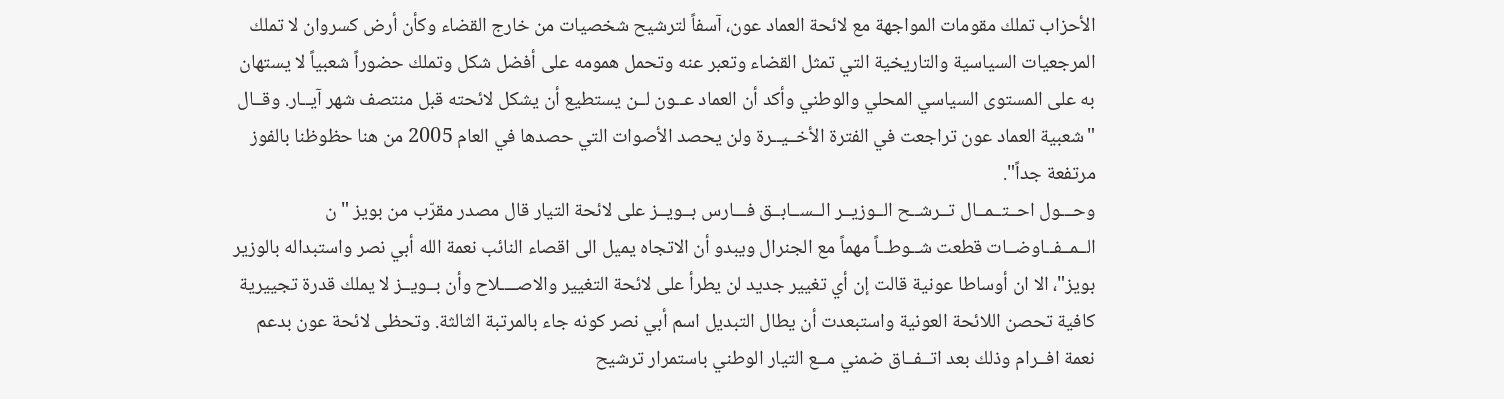الأحزاب تملك مقومات المواجهة مع لائحة العماد عون، آسفاً لترشيح شخصيات من خارج القضاء وكأن أرض كسروان لا تملك المرجعيات السياسية والتاريخية التي تمثل القضاء وتعبر عنه وتحمل همومه على أفضل شكل وتملك حضوراً شعبياً لا يستهان به على المستوى السياسي المحلي والوطني وأكد أن العماد عــون لــن يستطيع أن يشكل لائحته قبل منتصف شهر آيــار. وقــال "شعبية العماد عون تراجعت في الفترة الأخــيــرة ولن يحصد الأصوات التي حصدها في العام 2005 من هنا حظوظنا بالفوز مرتفعة جداً".
وحـــول احــتــمــال تــرشــح الــوزيــر الــســابــق فـــارس بــويــز على لائحة التيار قال مصدر مقرّب من بويز "ن الــمــفــاوضــات قطعت شــوطــاً مهماً مع الجنرال ويبدو أن الاتجاه يميل الى اقصاء النائب نعمة الله أبي نصر واستبداله بالوزير بويز"، الا ان أوساطا عونية قالت إن أي تغيير جديد لن يطرأ على لائحة التغيير والاصــــلاح وأن بــويــز لا يملك قدرة تجييرية كافية تحصن اللائحة العونية واستبعدت أن يطال التبديل اسم أبي نصر كونه جاء بالمرتبة الثالثة. وتحظى لائحة عون بدعم نعمة افــرام وذلك بعد اتــفــاق ضمني مــع التيار الوطني باستمرار ترشيح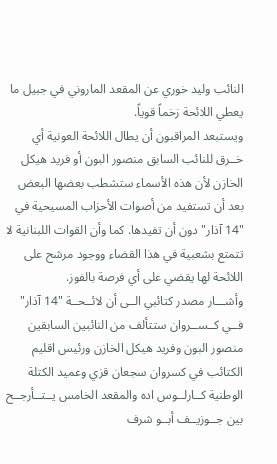النائب وليد خوري عن المقعد الماروني في جبيل ما يعطي اللائحة زخماً قوياً.
ويستبعد المراقبون أن يطال اللائحة العونية أي خــرق للنائب السابق منصور البون أو فريد هيكل الخازن لأن هذه الأسماء ستشطب بعضها البعض بعد أن تستفيد من أصوات الأحزاب المسيحية في "14 آذار" دون أن تفيدها. كما وأن القوات اللبنانية لا تتمتع بشعبية في هذا القضاء ووجود مرشح على اللائحة لها يقضي على أي فرصة بالفوز.
وأشـــار مصدر كتائبي الــى أن لائــحــة "14 آذار" فــي كــســروان ستتألف من النائبين السابقين منصور البون وفريد هيكل الخازن ورئيس اقليم الكتائب في كسروان سجعان قزي وعميد الكتلة الوطنية كــارلــوس اده والمقعد الخامس يــتــأرجــح بين جــوزيــف أبــو شرف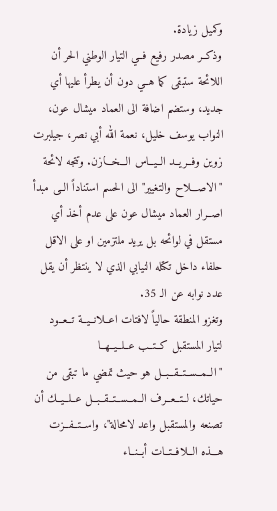وكميل زيادة.
وذكــر مصدر رفيع فــي التيار الوطني الحر أن اللائحة ستبقى كما هــي دون أن يطرأ عليها أي جديد، وستضم اضافة الى العماد ميشال عون، النواب يوسف خليل، نعمة الله أبي نصر، جيلبرت زوين وفــريــد الــيــاس الـــخـــازن. وتتجه لائحة "الاصـــلاح والتغيير" الى الحسم استناداً الــى مبدأ اصــرار العماد ميشال عون على عدم أخذ أي مستقل في لوائحه بل يريد ملتزمين او على الاقل حلفاء داخل تكتله النيابي الذي لا ينتظر أن يقل عدد نوابه عن الـ 35.
وتغزو المنطقة حالياً لافتات اعــلانــيــة تــعــود لتيار المستقبل كــتــب عــلــيــهــا "الــمــســتــقــبــل هو حيث تمضي ما تبقى من حياتك، لــتــعــرف الــمــســتــقــبــل عــلــيــك أن تصنعه والمستقبل واعد لامحالة"، واســتــفــزت هـــذه الــلافــتــات أبــنــاء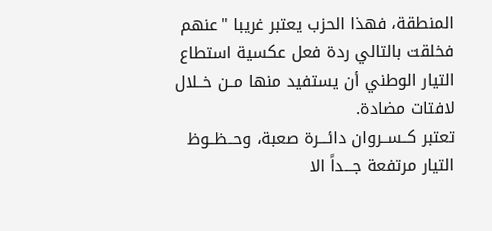المنطقة، فهذا الحزب يعتبر غريبا "عنهم فخلقت بالتالي ردة فعل عكسية استطاع التيار الوطني أن يستفيد منها مــن خــلال لافتات مضادة.
تعتبر كــســروان دائـــرة صعبة، وحــظــوظ التيار مرتفعة جـــداً الا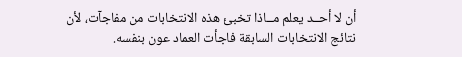أن لا أحــد يعلم مــاذا تخبئ هذه الانتخابات من مفاجآت، لأن نتائج الانتخابات السابقة فاجأت العماد عون بنفسه.